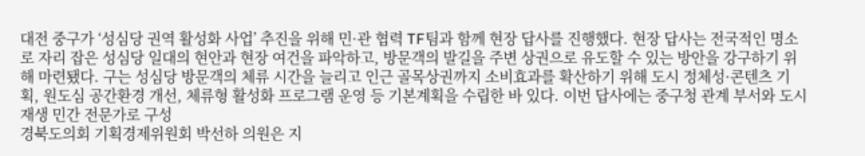대전 중구가 ‘성심당 권역 활성화 사업’ 추진을 위해 민·관 협력 TF팀과 함께 현장 답사를 진행했다. 현장 답사는 전국적인 명소로 자리 잡은 성심당 일대의 현안과 현장 여건을 파악하고, 방문객의 발길을 주변 상권으로 유도할 수 있는 방안을 강구하기 위해 마련됐다. 구는 성심당 방문객의 체류 시간을 늘리고 인근 골목상권까지 소비효과를 확산하기 위해 도시 정체성·콘텐츠 기획, 원도심 공간환경 개선, 체류형 활성화 프로그램 운영 등 기본계획을 수립한 바 있다. 이번 답사에는 중구청 관계 부서와 도시재생 민간 전문가로 구성
경북도의회 기획경제위원회 박선하 의원은 지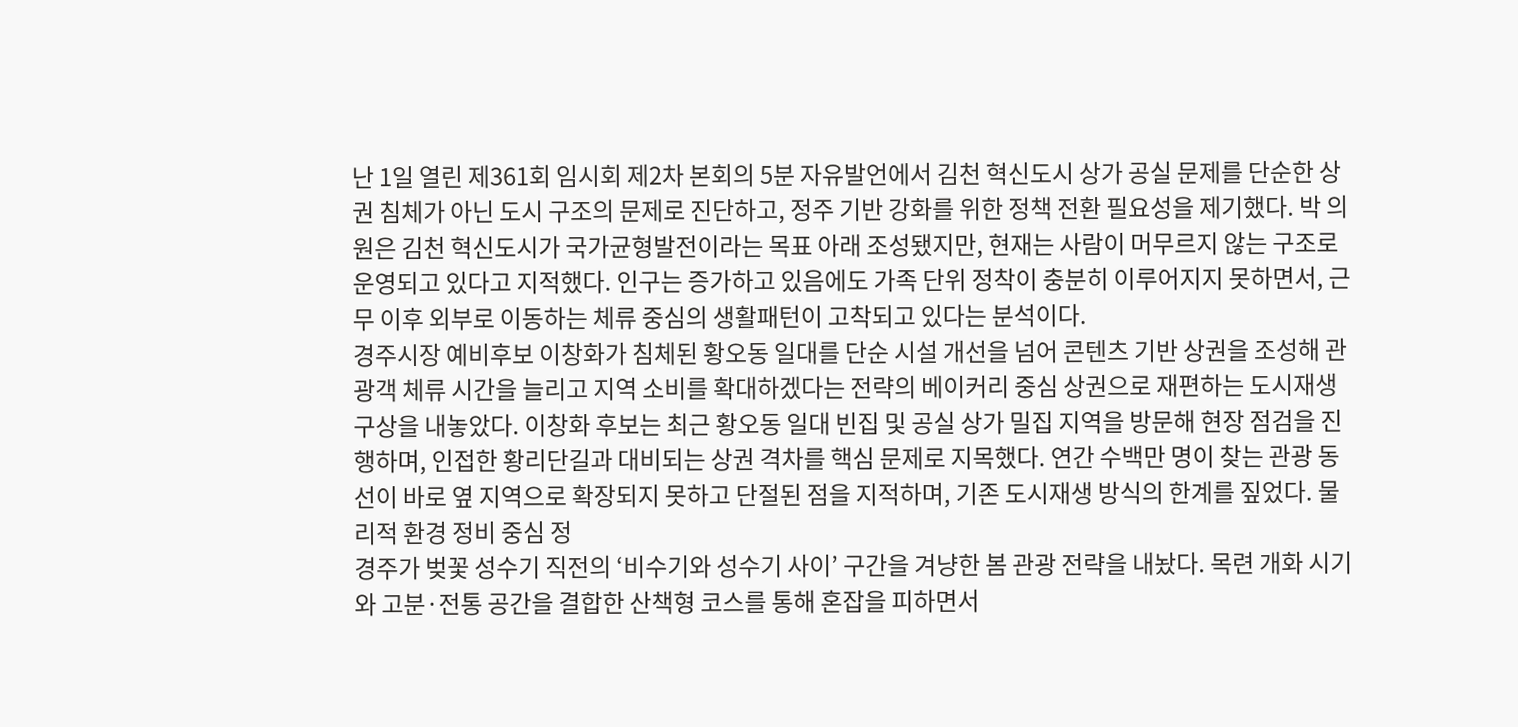난 1일 열린 제361회 임시회 제2차 본회의 5분 자유발언에서 김천 혁신도시 상가 공실 문제를 단순한 상권 침체가 아닌 도시 구조의 문제로 진단하고, 정주 기반 강화를 위한 정책 전환 필요성을 제기했다. 박 의원은 김천 혁신도시가 국가균형발전이라는 목표 아래 조성됐지만, 현재는 사람이 머무르지 않는 구조로 운영되고 있다고 지적했다. 인구는 증가하고 있음에도 가족 단위 정착이 충분히 이루어지지 못하면서, 근무 이후 외부로 이동하는 체류 중심의 생활패턴이 고착되고 있다는 분석이다.
경주시장 예비후보 이창화가 침체된 황오동 일대를 단순 시설 개선을 넘어 콘텐츠 기반 상권을 조성해 관광객 체류 시간을 늘리고 지역 소비를 확대하겠다는 전략의 베이커리 중심 상권으로 재편하는 도시재생 구상을 내놓았다. 이창화 후보는 최근 황오동 일대 빈집 및 공실 상가 밀집 지역을 방문해 현장 점검을 진행하며, 인접한 황리단길과 대비되는 상권 격차를 핵심 문제로 지목했다. 연간 수백만 명이 찾는 관광 동선이 바로 옆 지역으로 확장되지 못하고 단절된 점을 지적하며, 기존 도시재생 방식의 한계를 짚었다. 물리적 환경 정비 중심 정
경주가 벚꽃 성수기 직전의 ‘비수기와 성수기 사이’ 구간을 겨냥한 봄 관광 전략을 내놨다. 목련 개화 시기와 고분·전통 공간을 결합한 산책형 코스를 통해 혼잡을 피하면서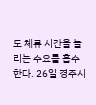도 체류 시간을 늘리는 수요를 흡수한다. 26일 경주시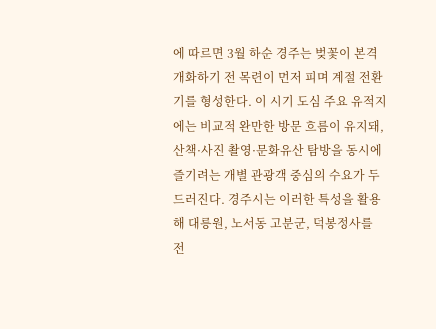에 따르면 3월 하순 경주는 벚꽃이 본격 개화하기 전 목련이 먼저 피며 계절 전환기를 형성한다. 이 시기 도심 주요 유적지에는 비교적 완만한 방문 흐름이 유지돼, 산책·사진 촬영·문화유산 탐방을 동시에 즐기려는 개별 관광객 중심의 수요가 두드러진다. 경주시는 이러한 특성을 활용해 대릉원, 노서동 고분군, 덕봉정사를
전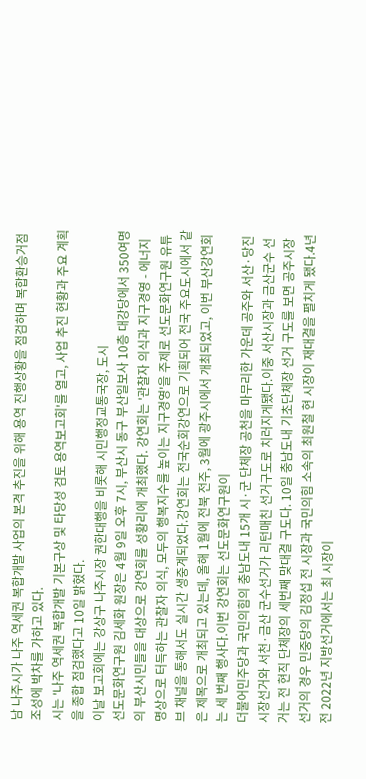남 나주시가 나주 역세권 복합개발 사업의 본격 추진을 위해 용역 진행상황을 점검하며 복합환승거점 조성에 박차를 가하고 있다.
시는 '나주 역세권 복합개발 기본구상 및 타당성 검토 용역보고회'를 열고, 사업 추진 현황과 주요 계획을 종합 점검했다고 10일 밝혔다.
이날 보고회에는 강상구 나주시장 권한대행을 비롯해 시민행정교통국장, 도시
선도문화연구원 김세화 원장은 4월 9일 오후 7시, 부산시 동구 부산일보사 10층 대강당에서 350여명의 부산시민들을 대상으로 강연회를 성황리에 개최했다. 강연회는 '관찰자 의식과 지구경영 - 에너지 명상으로 터득하는 관찰자 의식, 모두의 행복지수를 높이는 지구경영'을 주제로 선도문화연구원 유튜브 채널을 통해서도 실시간 생중계되었다.강연회는 전국순회강연으로 기획되어 전국 주요도시에서 같은 제목으로 개최되고 있는데, 올해 1월에 전북 전주, 3월에 광주시에서 개최되었고, 이번 부산강연회는 세 번째 행사다.이번 강연회는 선도문화연구원이
더불어민주당과 국민의힘의 충남도내 15개 시·군 단체장 공천을 마무리한 가운데 공주와 서산·당진 시장선거와 서천·금산 군수선거가 리턴매친 선거구도로 치러지게됐다.이중 서산시장과 금산군수 선거는 전 현직 단체장의 세번째 맞대결 구도다. 10일 충남도내 기초단체장 선거 구도를 보면 공주시장 선거의 경우 민중당의 김정섭 전 시장과 국민의힘 소속의 최원철 현 시장이 재대결을 펼치게 됐다.4년전 2022년 지방선거에서는 최 시장이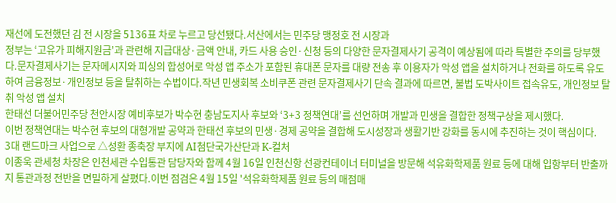재선에 도전했던 김 전 시장을 5136표 차로 누르고 당선됐다.서산에서는 민주당 맹정호 전 시장과
정부는 ‘고유가 피해지원금’과 관련해 지급대상·금액 안내, 카드 사용 승인·신청 등의 다양한 문자결제사기 공격이 예상됨에 따라 특별한 주의를 당부했다.문자결제사기는 문자메시지와 피싱의 합성어로 악성 앱 주소가 포함된 휴대폰 문자를 대량 전송 후 이용자가 악성 앱을 설치하거나 전화를 하도록 유도하여 금융정보·개인정보 등을 탈취하는 수법이다.작년 민생회복 소비쿠폰 관련 문자결제사기 단속 결과에 따르면, 불법 도박사이트 접속유도, 개인정보 탈취 악성 앱 설치
한태선 더불어민주당 천안시장 예비후보가 박수현 충남도지사 후보와 ‘3+3 정책연대’를 선언하며 개발과 민생을 결합한 정책구상을 제시했다.
이번 정책연대는 박수현 후보의 대형개발 공약과 한태선 후보의 민생·경제 공약을 결합해 도시성장과 생활기반 강화를 동시에 추진하는 것이 핵심이다.
3대 랜드마크 사업으로 △성환 종축장 부지에 AI첨단국가산단과 K-컬처
이종욱 관세청 차장은 인천세관 수입통관 담당자와 함께 4월 16일 인천신항 선광컨테이너 터미널을 방문해 석유화학제품 원료 등에 대해 입항부터 반출까지 통관과정 전반을 면밀하게 살폈다.이번 점검은 4월 15일 '석유화학제품 원료 등의 매점매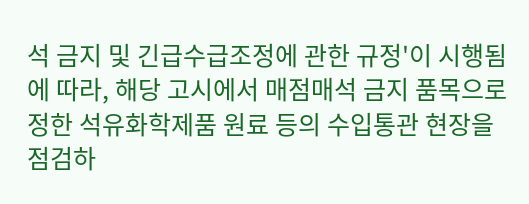석 금지 및 긴급수급조정에 관한 규정'이 시행됨에 따라, 해당 고시에서 매점매석 금지 품목으로 정한 석유화학제품 원료 등의 수입통관 현장을 점검하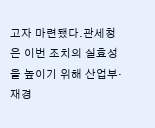고자 마련됐다.관세청은 이번 조치의 실효성을 높이기 위해 산업부·재경